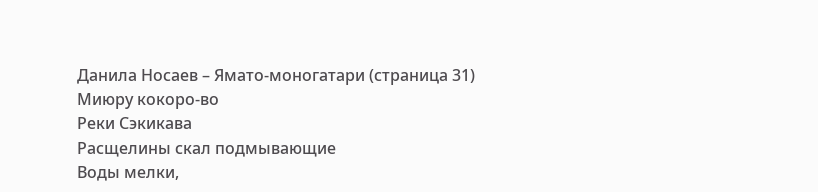Данила Носаев – Ямато-моногатари (страница 31)
Миюру кокоро-во
Реки Сэкикава
Расщелины скал подмывающие
Воды мелки,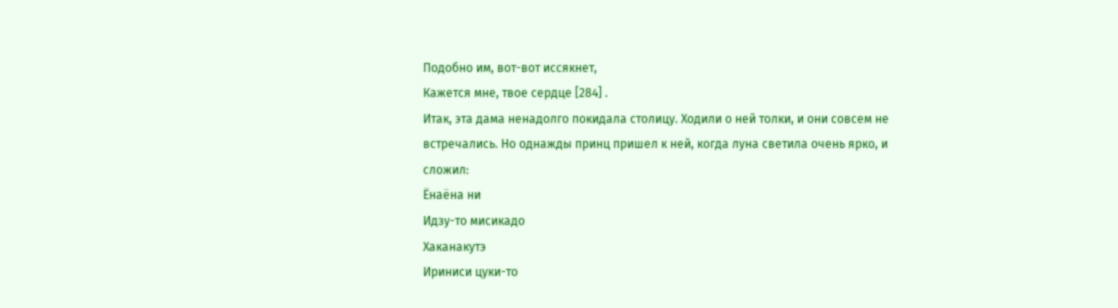Подобно им, вот-вот иссякнет,
Кажется мне, твое сердце [284] .
Итак, эта дама ненадолго покидала столицу. Ходили о ней толки, и они совсем не встречались. Но однажды принц пришел к ней, когда луна светила очень ярко, и сложил:
Ёнаёна ни
Идзу-то мисикадо
Хаканакутэ
Ириниси цуки-то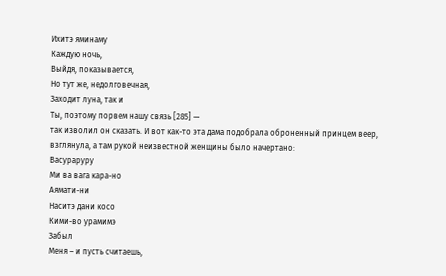Ихитэ яминаму
Каждую ночь,
Выйдя, показывается,
Но тут же, недолговечная,
Заходит луна, так и
Ты, поэтому порвем нашу связь [285] —
так изволил он сказать. И вот как-то эта дама подобрала оброненный принцем веер, взглянула, а там рукой неизвестной женщины было начертано:
Васураруру
Ми ва вага кара-но
Аямати-ни
Наситэ дани косо
Кими-во урамимэ
Забыл
Меня – и пусть считаешь,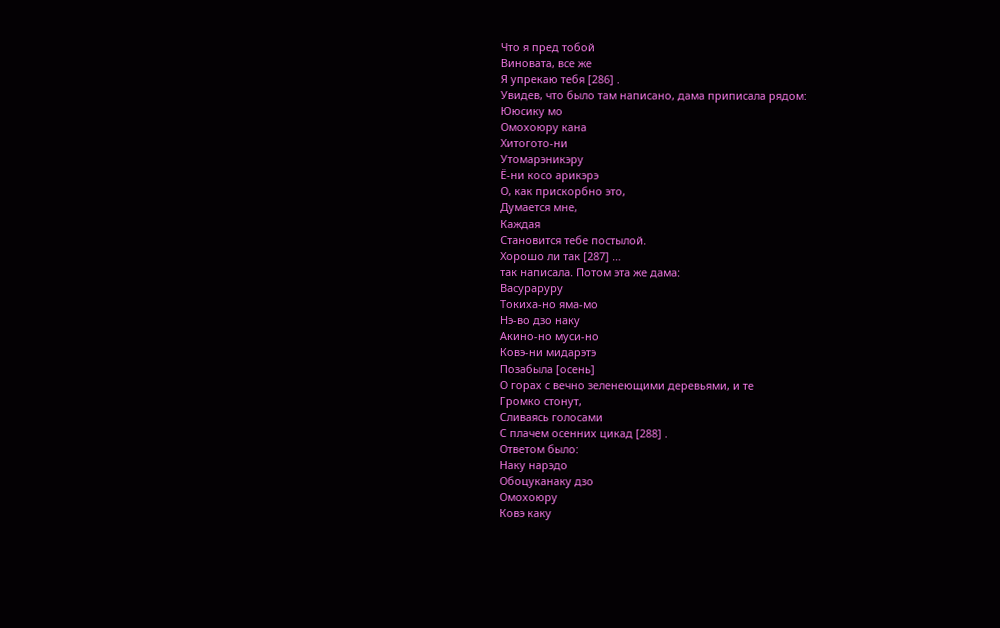Что я пред тобой
Виновата, все же
Я упрекаю тебя [286] .
Увидев, что было там написано, дама приписала рядом:
Ююсику мо
Омохоюру кана
Хитогото-ни
Утомарэникэру
Ё-ни косо арикэрэ
О, как прискорбно это,
Думается мне,
Каждая
Становится тебе постылой.
Хорошо ли так [287] …
так написала. Потом эта же дама:
Васураруру
Токиха-но яма-мо
Нэ-во дзо наку
Акино-но муси-но
Ковэ-ни мидарэтэ
Позабыла [осень]
О горах с вечно зеленеющими деревьями, и те
Громко стонут,
Сливаясь голосами
С плачем осенних цикад [288] .
Ответом было:
Наку нарэдо
Обоцуканаку дзо
Омохоюру
Ковэ каку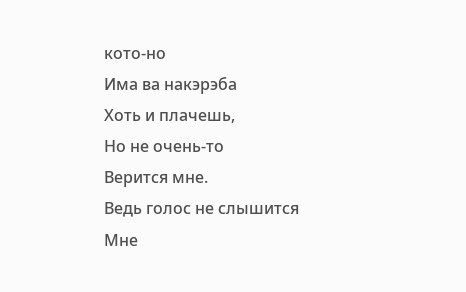кото-но
Има ва накэрэба
Хоть и плачешь,
Но не очень-то
Верится мне.
Ведь голос не слышится
Мне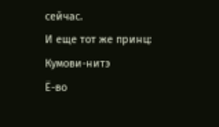сейчас.
И еще тот же принц:
Кумови-нитэ
Ё-во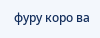фуру коро ва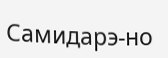Самидарэ-но